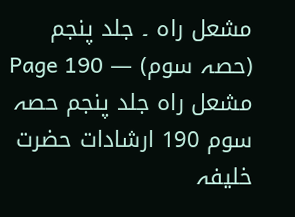مشعل راہ ۔ جلد پنجم (حصہ سوم) — Page 190
مشعل راه جلد پنجم حصہ سوم 190 ارشادات حضرت خلیفہ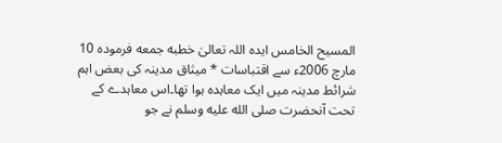المسیح الخامس ایدہ اللہ تعالیٰ خطبه جمعه فرمودہ 10 مارچ 2006ء سے اقتباسات * میثاق مدینہ کی بعض اہم شرائط مدینہ میں ایک معاہدہ ہوا تھا۔اس معاہدے کے تحت آنحضرت صلى الله عليه وسلم نے جو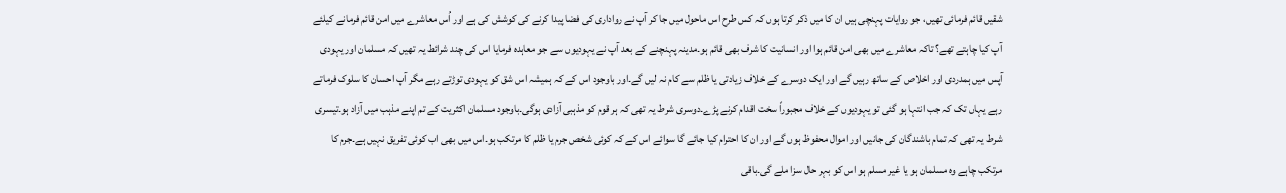شقیں قائم فرمائی تھیں، جو روایات پہنچی ہیں ان کا میں ذکر کرتا ہوں کہ کس طرح اس ماحول میں جا کر آپ نے رواداری کی فضا پیدا کرنے کی کوشش کی ہے اور اُس معاشرے میں امن قائم فرمانے کیلئے آپ کیا چاہتے تھے؟ تاکہ معاشرے میں بھی امن قائم ہوا اور انسانیت کا شرف بھی قائم ہو۔مدینہ پہنچنے کے بعد آپ نے یہودیوں سے جو معاہدہ فرمایا اس کی چند شرائط یہ تھیں کہ مسلمان اور یہودی آپس میں ہمدردی اور اخلاص کے ساتھ رہیں گے اور ایک دوسرے کے خلاف زیادتی یا ظلم سے کام نہ لیں گے۔اور باوجود اس کے کہ ہمیشہ اس شق کو یہودی توڑتے رہے مگر آپ احسان کا سلوک فرماتے رہے یہاں تک کہ جب انتہا ہو گئی تو یہودیوں کے خلاف مجبوراً سخت اقدام کرنے پڑے۔دوسری شرط یہ تھی کہ ہر قوم کو مذہبی آزادی ہوگی۔باوجود مسلمان اکثریت کے تم اپنے مذہب میں آزاد ہو۔تیسری شرط یہ تھی کہ تمام باشندگان کی جانیں اور اموال محفوظ ہوں گے اور ان کا احترام کیا جائے گا سوائے اس کے کہ کوئی شخص جرم یا ظلم کا مرتکب ہو۔اس میں بھی اب کوئی تفریق نہیں ہے۔جرم کا مرتکب چاہے وہ مسلمان ہو یا غیر مسلم ہو اس کو بہر حال سزا ملے گی۔باقی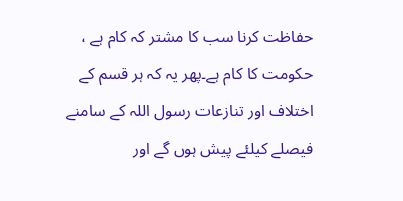حفاظت کرنا سب کا مشتر کہ کام ہے ، حکومت کا کام ہے۔پھر یہ کہ ہر قسم کے اختلاف اور تنازعات رسول اللہ کے سامنے فیصلے کیلئے پیش ہوں گے اور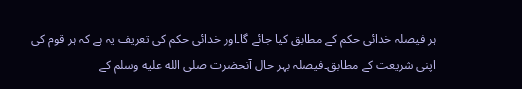ہر فیصلہ خدائی حکم کے مطابق کیا جائے گا۔اور خدائی حکم کی تعریف یہ ہے کہ ہر قوم کی اپنی شریعت کے مطابق۔فیصلہ بہر حال آنحضرت صلى الله عليه وسلم کے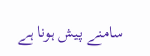سامنے پیش ہونا ہے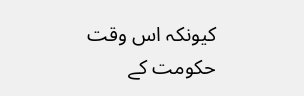کیونکہ اس وقت حکومت کے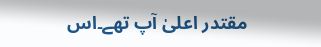مقتدر اعلیٰ آپ تھے۔اس